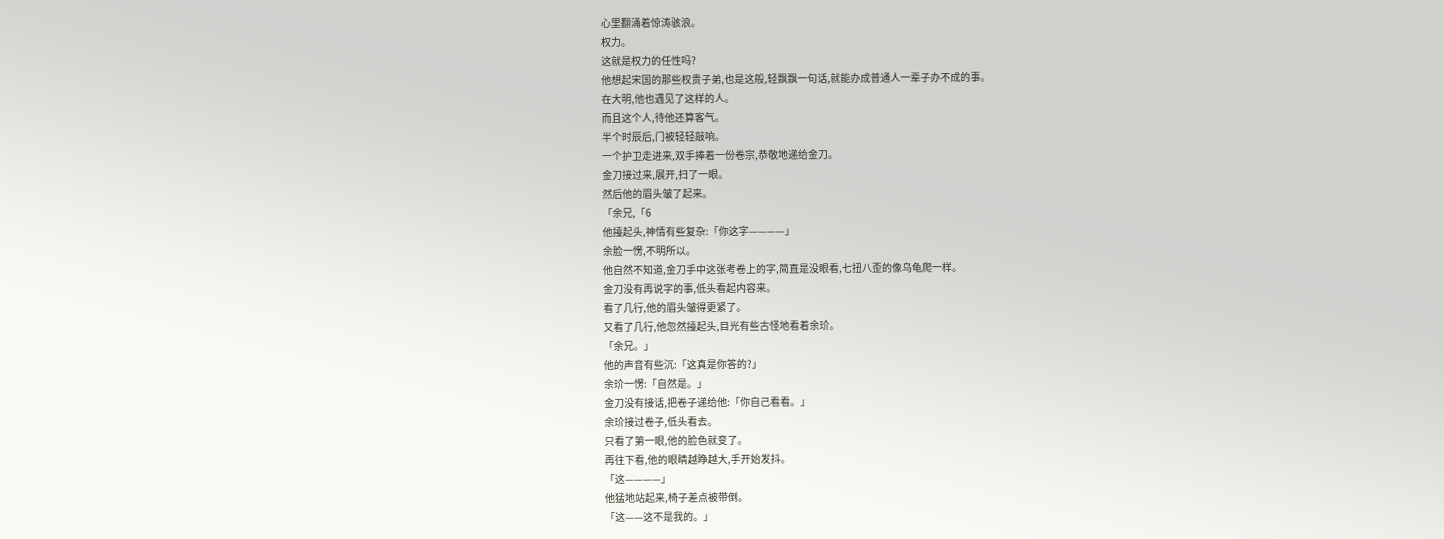心里翻涌着惊涛骇浪。
权力。
这就是权力的任性吗?
他想起宋国的那些权贵子弟,也是这般,轻飘飘一句话,就能办成普通人一辈子办不成的事。
在大明,他也遇见了这样的人。
而且这个人,待他还算客气。
半个时辰后,门被轻轻敲响。
一个护卫走进来,双手捧着一份卷宗,恭敬地递给金刀。
金刀接过来,展开,扫了一眼。
然后他的眉头皱了起来。
「余兄,「6
他擡起头,神情有些复杂:「你这字————」
余脸一愣,不明所以。
他自然不知道,金刀手中这张考卷上的字,简直是没眼看,七扭八歪的像乌龟爬一样。
金刀没有再说字的事,低头看起内容来。
看了几行,他的眉头皱得更紧了。
又看了几行,他忽然擡起头,目光有些古怪地看着余玠。
「余兄。」
他的声音有些沉:「这真是你答的?」
余玠一愣:「自然是。」
金刀没有接话,把卷子递给他:「你自己看看。」
余玠接过卷子,低头看去。
只看了第一眼,他的脸色就变了。
再往下看,他的眼睛越睁越大,手开始发抖。
「这————」
他猛地站起来,椅子差点被带倒。
「这——这不是我的。」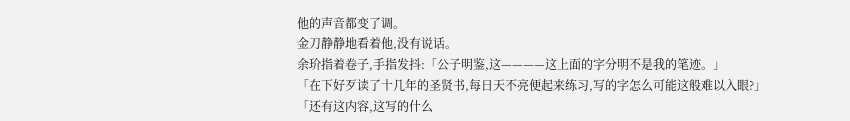他的声音都变了调。
金刀静静地看着他,没有说话。
余玠指着卷子,手指发抖:「公子明鉴,这————这上面的字分明不是我的笔迹。」
「在下好歹读了十几年的圣贤书,每日天不亮便起来练习,写的字怎么可能这般难以入眼?」
「还有这内容,这写的什么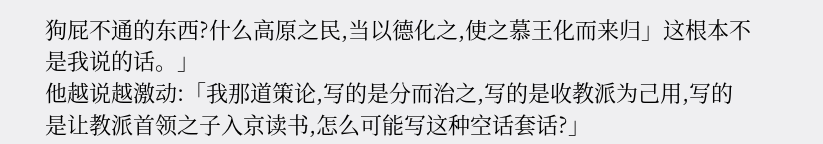狗屁不通的东西?什么高原之民,当以德化之,使之慕王化而来归」这根本不是我说的话。」
他越说越激动:「我那道策论,写的是分而治之,写的是收教派为己用,写的是让教派首领之子入京读书,怎么可能写这种空话套话?」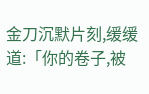金刀沉默片刻,缓缓道:「你的卷子,被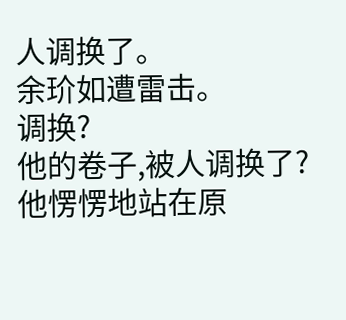人调换了。
余玠如遭雷击。
调换?
他的卷子,被人调换了?
他愣愣地站在原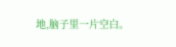地,脑子里一片空白。